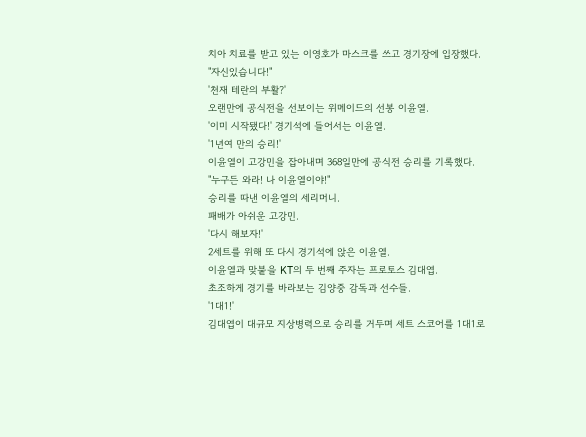치아 치료를 받고 있는 이영호가 마스크를 쓰고 경기장에 입장했다.
"자신있습니다!"
'천재 테란의 부활?'
오랜만에 공식전을 선보이는 위메이드의 선봉 이윤열.
'이미 시작됐다!' 경기석에 들어서는 이윤열.
'1년여 만의 승리!'
이윤열이 고강민을 잡아내며 368일만에 공식전 승리를 기록했다.
"누구든 와라! 나 이윤열이야!"
승리를 따낸 이윤열의 세리머니.
패배가 아쉬운 고강민.
'다시 해보자!'
2세트를 위해 또 다시 경기석에 앉은 이윤열.
이윤열과 맞붙을 KT의 두 번째 주자는 프로토스 김대엽.
초조하게 경기를 바라보는 김양중 감독과 선수들.
'1대1!'
김대엽이 대규모 지상병력으로 승리를 거두며 세트 스코어를 1대1로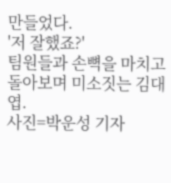만들었다.
'저 잘했죠?'
팀원들과 손뼉을 마치고 돌아보며 미소짓는 김대엽.
사진=박운성 기자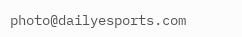photo@dailyesports.com